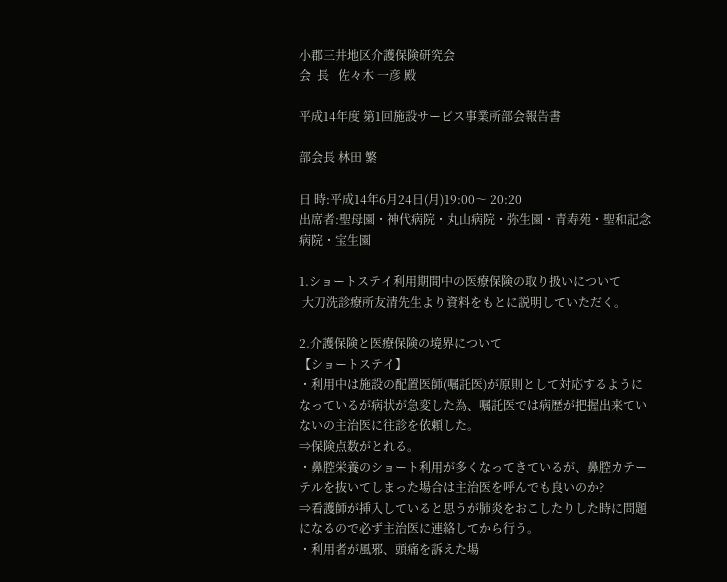小郡三井地区介護保険研究会
会  長   佐々木 一彦 殿

平成14年度 第1回施設サービス事業所部会報告書

部会長 林田 繁

日 時:平成14年6月24日(月)19:00〜 20:20
出席者:聖母園・神代病院・丸山病院・弥生園・青寿苑・聖和記念病院・宝生園

1.ショートステイ利用期間中の医療保険の取り扱いについて
 大刀洗診療所友清先生より資料をもとに説明していただく。

2.介護保険と医療保険の境界について
【ショートステイ】
・利用中は施設の配置医師(嘱託医)が原則として対応するようになっているが病状が急変した為、嘱託医では病歴が把握出来ていないの主治医に往診を依頼した。
⇒保険点数がとれる。
・鼻腔栄養のショート利用が多くなってきているが、鼻腔カテーテルを抜いてしまった場合は主治医を呼んでも良いのか?
⇒看護師が挿入していると思うが肺炎をおこしたりした時に問題になるので必ず主治医に連絡してから行う。
・利用者が風邪、頭痛を訴えた場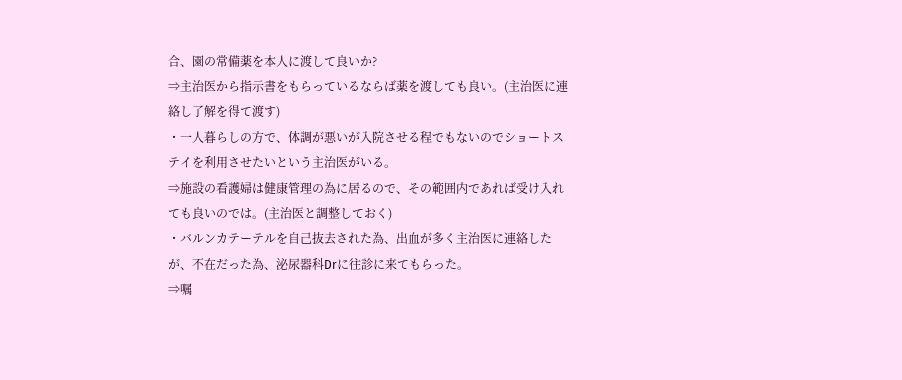合、園の常備薬を本人に渡して良いか?
⇒主治医から指示書をもらっているならば薬を渡しても良い。(主治医に連絡し了解を得て渡す)
・一人暮らしの方で、体調が悪いが入院させる程でもないのでショートステイを利用させたいという主治医がいる。
⇒施設の看護婦は健康管理の為に居るので、その範囲内であれば受け入れても良いのでは。(主治医と調整しておく)
・バルンカテーテルを自己抜去された為、出血が多く主治医に連絡したが、不在だった為、泌尿器科Drに往診に来てもらった。
⇒嘱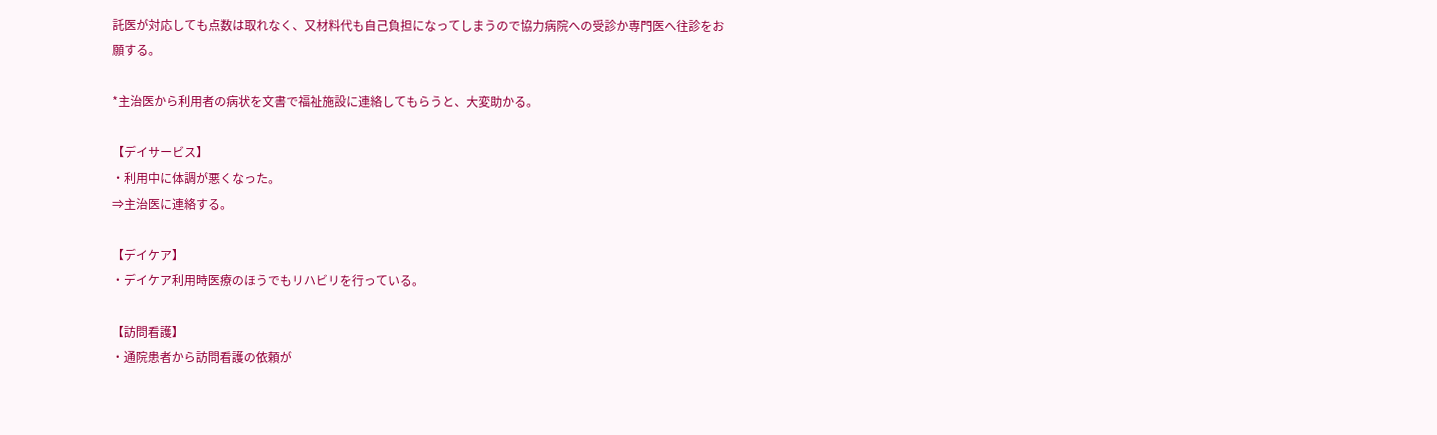託医が対応しても点数は取れなく、又材料代も自己負担になってしまうので協力病院への受診か専門医へ往診をお願する。

*主治医から利用者の病状を文書で福祉施設に連絡してもらうと、大変助かる。

【デイサービス】
・利用中に体調が悪くなった。
⇒主治医に連絡する。

【デイケア】
・デイケア利用時医療のほうでもリハビリを行っている。

【訪問看護】
・通院患者から訪問看護の依頼が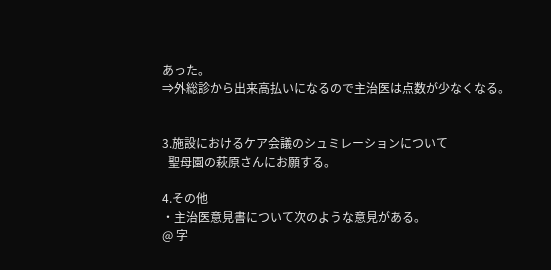あった。
⇒外総診から出来高払いになるので主治医は点数が少なくなる。


3.施設におけるケア会議のシュミレーションについて
  聖母園の萩原さんにお願する。

4.その他
・主治医意見書について次のような意見がある。
@ 字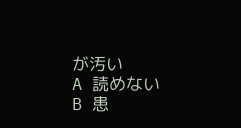が汚い
A 読めない
B 患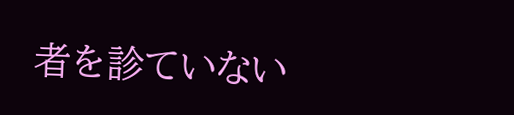者を診ていない